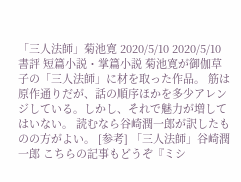「三人法師」菊池寛 2020/5/10 2020/5/10 書評 短篇小説・掌篇小説 菊池寛が御伽草子の「三人法師」に材を取った作品。 筋は原作通りだが、話の順序ほかを多少アレンジしている。しかし、それで魅力が増してはいない。 読むなら谷崎潤一郎が訳したものの方がよい。 [参考] 「三人法師」谷崎潤一郎 こちらの記事もどうぞ『ミシ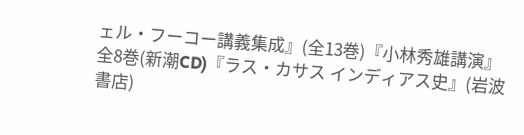ェル・フーコー講義集成』(全13巻)『小林秀雄講演』全8巻(新潮CD)『ラス・カサス インディアス史』(岩波書店)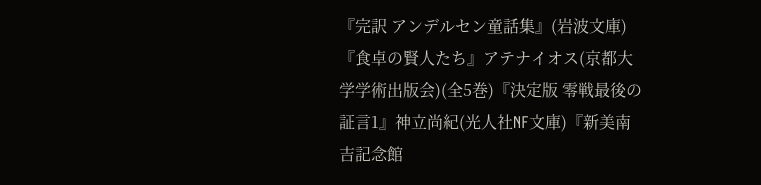『完訳 アンデルセン童話集』(岩波文庫)『食卓の賢人たち』アテナイオス(京都大学学術出版会)(全5巻)『決定版 零戦最後の証言1』神立尚紀(光人社NF文庫)『新美南吉記念館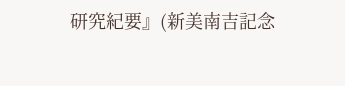研究紀要』(新美南吉記念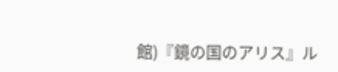館)『鏡の国のアリス』ル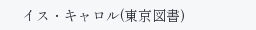イス・キャロル(東京図書)